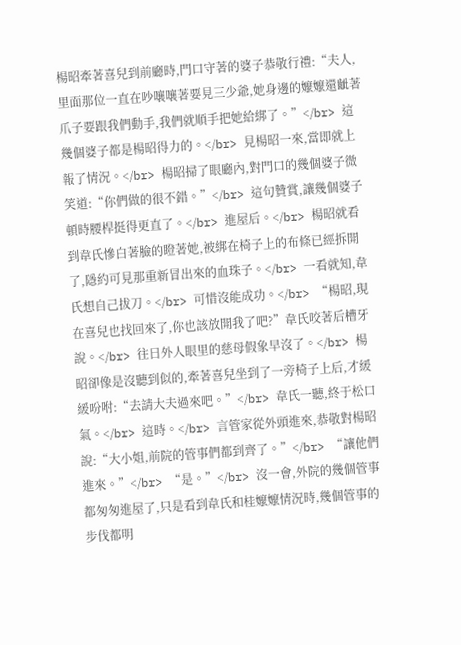楊昭牽著喜兒到前廳時,門口守著的婆子恭敬行禮:“夫人,里面那位一直在吵嚷嚷著要見三少爺,她身邊的嬤嬤還齜著爪子要跟我們動手,我們就順手把她給綁了。”</br> 這幾個婆子都是楊昭得力的。</br> 見楊昭一來,當即就上報了情況。</br> 楊昭掃了眼廳內,對門口的幾個婆子微笑道:“你們做的很不錯。”</br> 這句贊賞,讓幾個婆子頓時腰桿挺得更直了。</br> 進屋后。</br> 楊昭就看到韋氏慘白著臉的瞪著她,被綁在椅子上的布條已經拆開了,隱約可見那重新冒出來的血珠子。</br> 一看就知,韋氏想自己拔刀。</br> 可惜沒能成功。</br> “楊昭,現在喜兒也找回來了,你也該放開我了吧?”韋氏咬著后槽牙說。</br> 往日外人眼里的慈母假象早沒了。</br> 楊昭卻像是沒聽到似的,牽著喜兒坐到了一旁椅子上后,才緩緩吩咐:“去請大夫過來吧。”</br> 韋氏一聽,終于松口氣。</br> 這時。</br> 言管家從外頭進來,恭敬對楊昭說:“大小姐,前院的管事們都到齊了。”</br> “讓他們進來。”</br> “是。”</br> 沒一會,外院的幾個管事都匆匆進屋了,只是看到韋氏和桂嬤嬤情況時,幾個管事的步伐都明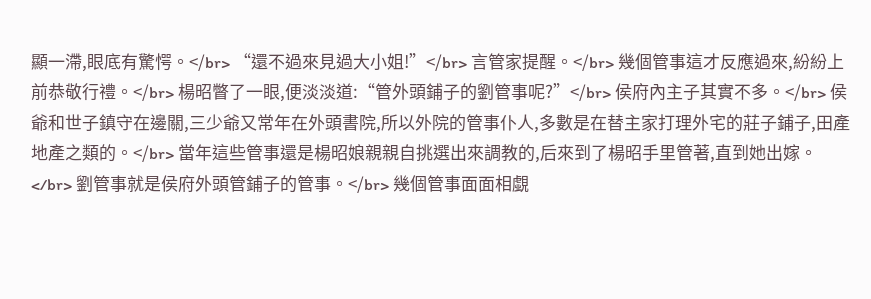顯一滯,眼底有驚愕。</br> “還不過來見過大小姐!”</br> 言管家提醒。</br> 幾個管事這才反應過來,紛紛上前恭敬行禮。</br> 楊昭瞥了一眼,便淡淡道:“管外頭鋪子的劉管事呢?”</br> 侯府內主子其實不多。</br> 侯爺和世子鎮守在邊關,三少爺又常年在外頭書院,所以外院的管事仆人,多數是在替主家打理外宅的莊子鋪子,田產地產之類的。</br> 當年這些管事還是楊昭娘親親自挑選出來調教的,后來到了楊昭手里管著,直到她出嫁。</br> 劉管事就是侯府外頭管鋪子的管事。</br> 幾個管事面面相覷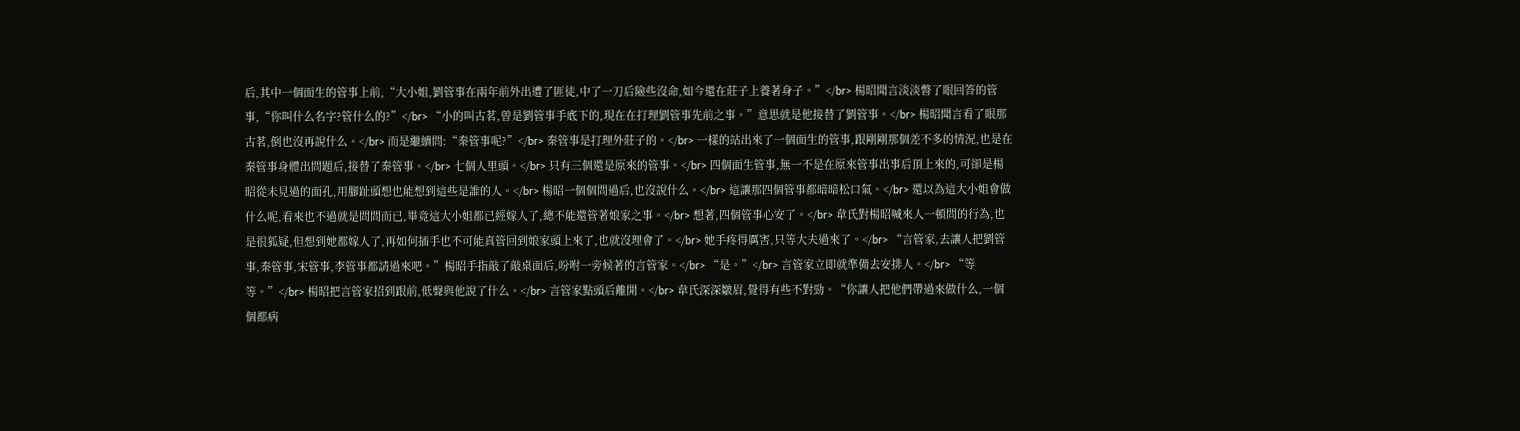后,其中一個面生的管事上前,“大小姐,劉管事在兩年前外出遭了匪徒,中了一刀后險些沒命,如今還在莊子上養著身子。”</br> 楊昭聞言淡淡瞥了眼回答的管事,“你叫什么名字?管什么的?”</br> “小的叫古茗,曾是劉管事手底下的,現在在打理劉管事先前之事。”意思就是他接替了劉管事。</br> 楊昭聞言看了眼那古茗,倒也沒再說什么。</br> 而是繼續問:“秦管事呢?”</br> 秦管事是打理外莊子的。</br> 一樣的站出來了一個面生的管事,跟剛剛那個差不多的情況,也是在秦管事身體出問題后,接替了秦管事。</br> 七個人里頭。</br> 只有三個還是原來的管事。</br> 四個面生管事,無一不是在原來管事出事后頂上來的,可卻是楊昭從未見過的面孔,用腳趾頭想也能想到這些是誰的人。</br> 楊昭一個個問過后,也沒說什么。</br> 這讓那四個管事都暗暗松口氣。</br> 還以為這大小姐會做什么呢,看來也不過就是問問而已,畢竟這大小姐都已經嫁人了,總不能還管著娘家之事。</br> 想著,四個管事心安了。</br> 韋氏對楊昭喊來人一頓問的行為,也是很狐疑,但想到她都嫁人了,再如何插手也不可能真管回到娘家頭上來了,也就沒理會了。</br> 她手疼得厲害,只等大夫過來了。</br> “言管家,去讓人把劉管事,秦管事,宋管事,李管事都請過來吧。”楊昭手指敲了敲桌面后,吩咐一旁候著的言管家。</br> “是。”</br> 言管家立即就準備去安排人。</br> “等等。”</br> 楊昭把言管家招到跟前,低聲與他說了什么。</br> 言管家點頭后離開。</br> 韋氏深深皺眉,覺得有些不對勁。“你讓人把他們帶過來做什么,一個個都病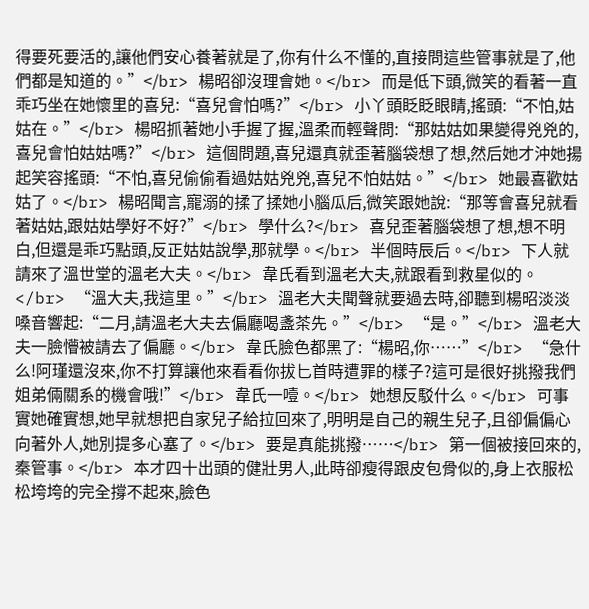得要死要活的,讓他們安心養著就是了,你有什么不懂的,直接問這些管事就是了,他們都是知道的。”</br> 楊昭卻沒理會她。</br> 而是低下頭,微笑的看著一直乖巧坐在她懷里的喜兒:“喜兒會怕嗎?”</br> 小丫頭眨眨眼睛,搖頭:“不怕,姑姑在。”</br> 楊昭抓著她小手握了握,溫柔而輕聲問:“那姑姑如果變得兇兇的,喜兒會怕姑姑嗎?”</br> 這個問題,喜兒還真就歪著腦袋想了想,然后她才沖她揚起笑容搖頭:“不怕,喜兒偷偷看過姑姑兇兇,喜兒不怕姑姑。”</br> 她最喜歡姑姑了。</br> 楊昭聞言,寵溺的揉了揉她小腦瓜后,微笑跟她說:“那等會喜兒就看著姑姑,跟姑姑學好不好?”</br> 學什么?</br> 喜兒歪著腦袋想了想,想不明白,但還是乖巧點頭,反正姑姑說學,那就學。</br> 半個時辰后。</br> 下人就請來了溫世堂的溫老大夫。</br> 韋氏看到溫老大夫,就跟看到救星似的。</br> “溫大夫,我這里。”</br> 溫老大夫聞聲就要過去時,卻聽到楊昭淡淡嗓音響起:“二月,請溫老大夫去偏廳喝盞茶先。”</br> “是。”</br> 溫老大夫一臉懵被請去了偏廳。</br> 韋氏臉色都黑了:“楊昭,你……”</br> “急什么!阿瑾還沒來,你不打算讓他來看看你拔匕首時遭罪的樣子?這可是很好挑撥我們姐弟倆關系的機會哦!”</br> 韋氏一噎。</br> 她想反駁什么。</br> 可事實她確實想,她早就想把自家兒子給拉回來了,明明是自己的親生兒子,且卻偏偏心向著外人,她別提多心塞了。</br> 要是真能挑撥……</br> 第一個被接回來的,秦管事。</br> 本才四十出頭的健壯男人,此時卻瘦得跟皮包骨似的,身上衣服松松垮垮的完全撐不起來,臉色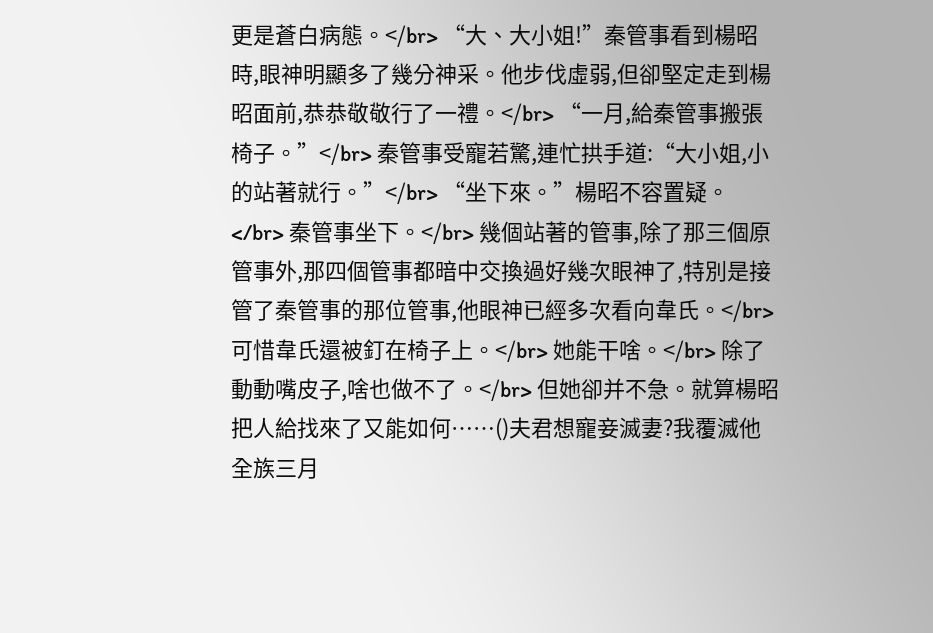更是蒼白病態。</br> “大、大小姐!”秦管事看到楊昭時,眼神明顯多了幾分神采。他步伐虛弱,但卻堅定走到楊昭面前,恭恭敬敬行了一禮。</br> “一月,給秦管事搬張椅子。”</br> 秦管事受寵若驚,連忙拱手道:“大小姐,小的站著就行。”</br> “坐下來。”楊昭不容置疑。</br> 秦管事坐下。</br> 幾個站著的管事,除了那三個原管事外,那四個管事都暗中交換過好幾次眼神了,特別是接管了秦管事的那位管事,他眼神已經多次看向韋氏。</br> 可惜韋氏還被釘在椅子上。</br> 她能干啥。</br> 除了動動嘴皮子,啥也做不了。</br> 但她卻并不急。就算楊昭把人給找來了又能如何……()夫君想寵妾滅妻?我覆滅他全族三月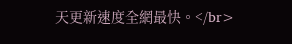天更新速度全網最快。</br>